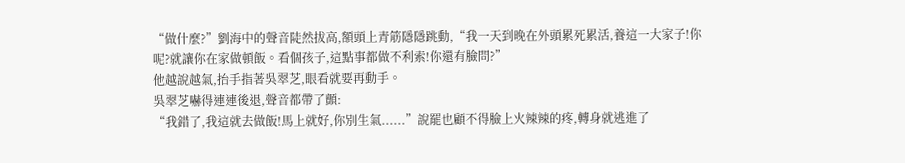“做什麼?”劉海中的聲音陡然拔高,額頭上青筋隱隱跳動,“我一天到晚在外頭累死累活,養這一大家子!你呢?就讓你在家做頓飯。看個孩子,這點事都做不利索!你還有臉問?”
他越說越氣,抬手指著吳翠芝,眼看就要再動手。
吳翠芝嚇得連連後退,聲音都帶了顫:
“我錯了,我這就去做飯!馬上就好,你別生氣......”說罷也顧不得臉上火辣辣的疼,轉身就逃進了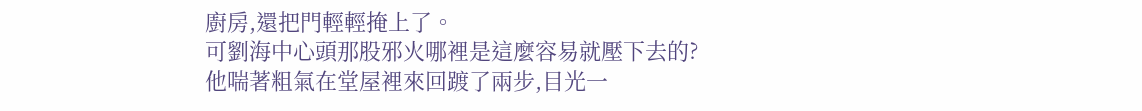廚房,還把門輕輕掩上了。
可劉海中心頭那股邪火哪裡是這麼容易就壓下去的?
他喘著粗氣在堂屋裡來回踱了兩步,目光一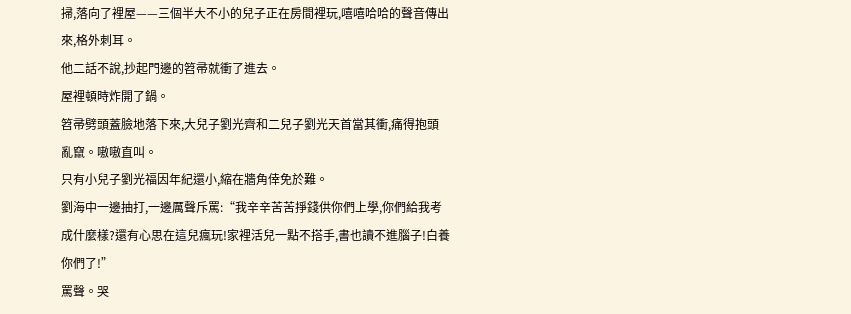掃,落向了裡屋——三個半大不小的兒子正在房間裡玩,嘻嘻哈哈的聲音傳出來,格外刺耳。
他二話不說,抄起門邊的笤帚就衝了進去。
屋裡頓時炸開了鍋。
笤帚劈頭蓋臉地落下來,大兒子劉光齊和二兒子劉光天首當其衝,痛得抱頭亂竄。嗷嗷直叫。
只有小兒子劉光福因年紀還小,縮在牆角倖免於難。
劉海中一邊抽打,一邊厲聲斥罵:“我辛辛苦苦掙錢供你們上學,你們給我考成什麼樣?還有心思在這兒瘋玩!家裡活兒一點不搭手,書也讀不進腦子!白養你們了!”
罵聲。哭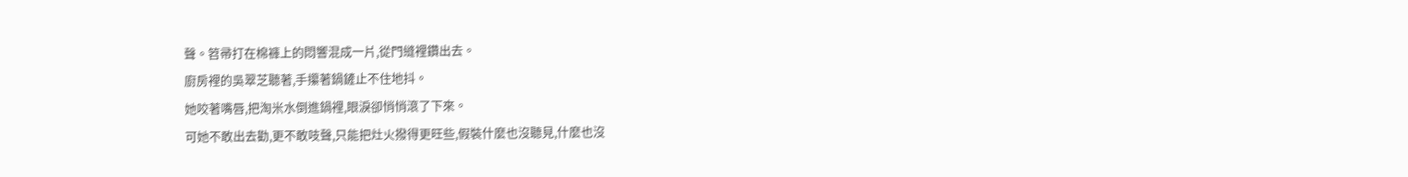聲。笤帚打在棉褲上的悶響混成一片,從門縫裡鑽出去。
廚房裡的吳翠芝聽著,手攥著鍋鏟止不住地抖。
她咬著嘴唇,把淘米水倒進鍋裡,眼淚卻悄悄滾了下來。
可她不敢出去勸,更不敢吱聲,只能把灶火撥得更旺些,假裝什麼也沒聽見,什麼也沒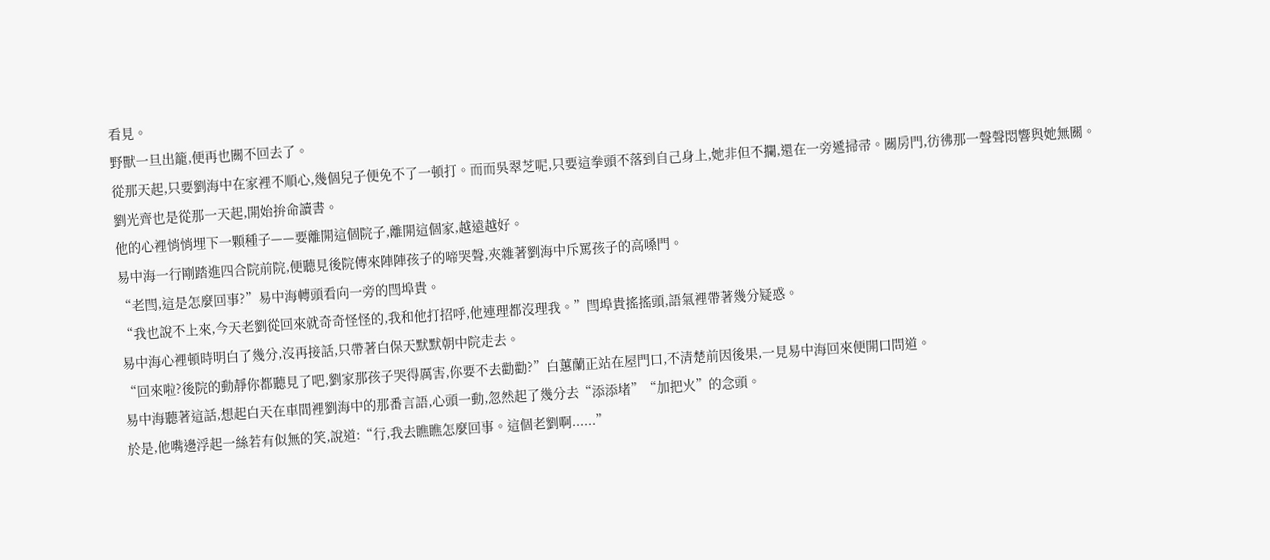看見。
野獸一旦出籠,便再也關不回去了。
從那天起,只要劉海中在家裡不順心,幾個兒子便免不了一頓打。而而吳翠芝呢,只要這拳頭不落到自己身上,她非但不攔,還在一旁遞掃帚。關房門,彷彿那一聲聲悶響與她無關。
劉光齊也是從那一天起,開始拚命讀書。
他的心裡悄悄埋下一顆種子——要離開這個院子,離開這個家,越遠越好。
易中海一行剛踏進四合院前院,便聽見後院傳來陣陣孩子的啼哭聲,夾雜著劉海中斥罵孩子的高嗓門。
“老閆,這是怎麼回事?”易中海轉頭看向一旁的閆埠貴。
“我也說不上來,今天老劉從回來就奇奇怪怪的,我和他打招呼,他連理都沒理我。”閆埠貴搖搖頭,語氣裡帶著幾分疑惑。
易中海心裡頓時明白了幾分,沒再接話,只帶著白保天默默朝中院走去。
“回來啦?後院的動靜你都聽見了吧,劉家那孩子哭得厲害,你要不去勸勸?”白蕙蘭正站在屋門口,不清楚前因後果,一見易中海回來便開口問道。
易中海聽著這話,想起白天在車間裡劉海中的那番言語,心頭一動,忽然起了幾分去“添添堵”“加把火”的念頭。
於是,他嘴邊浮起一絲若有似無的笑,說道:“行,我去瞧瞧怎麼回事。這個老劉啊......”